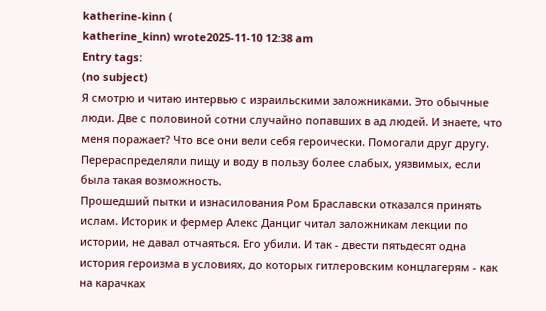katherine-kinn (
katherine_kinn) wrote2025-11-10 12:38 am
Entry tags:
(no subject)
Я смотрю и читаю интервью с израильскими заложниками. Это обычные люди. Две с половиной сотни случайно попавших в ад людей. И знаете, что меня поражает? Что все они вели себя героически. Помогали друг другу. Перераспределяли пищу и воду в пользу более слабых, уязвимых, если была такая возможность.
Прошедший пытки и изнасилования Ром Браславски отказался принять ислам. Историк и фермер Алекс Данциг читал заложникам лекции по истории, не давал отчаяться. Его убили. И так - двести пятьдесят одна история героизма в условиях, до которых гитлеровским концлагерям - как на карачках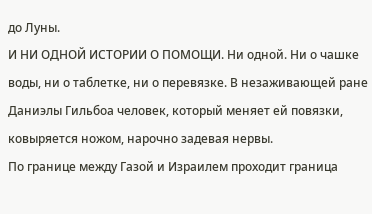до Луны.
И НИ ОДНОЙ ИСТОРИИ О ПОМОЩИ. Ни одной. Ни о чашке воды, ни о таблетке, ни о перевязке. В незаживающей ране Даниэлы Гильбоа человек, который меняет ей повязки, ковыряется ножом, нарочно задевая нервы.
По границе между Газой и Израилем проходит граница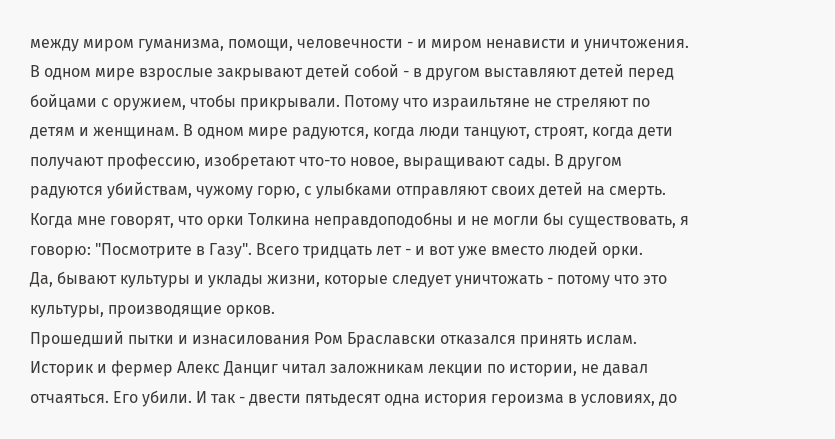между миром гуманизма, помощи, человечности - и миром ненависти и уничтожения. В одном мире взрослые закрывают детей собой - в другом выставляют детей перед бойцами с оружием, чтобы прикрывали. Потому что израильтяне не стреляют по детям и женщинам. В одном мире радуются, когда люди танцуют, строят, когда дети получают профессию, изобретают что-то новое, выращивают сады. В другом радуются убийствам, чужому горю, с улыбками отправляют своих детей на смерть.
Когда мне говорят, что орки Толкина неправдоподобны и не могли бы существовать, я говорю: "Посмотрите в Газу". Всего тридцать лет - и вот уже вместо людей орки.
Да, бывают культуры и уклады жизни, которые следует уничтожать - потому что это культуры, производящие орков.
Прошедший пытки и изнасилования Ром Браславски отказался принять ислам. Историк и фермер Алекс Данциг читал заложникам лекции по истории, не давал отчаяться. Его убили. И так - двести пятьдесят одна история героизма в условиях, до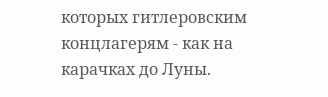которых гитлеровским концлагерям - как на карачках до Луны.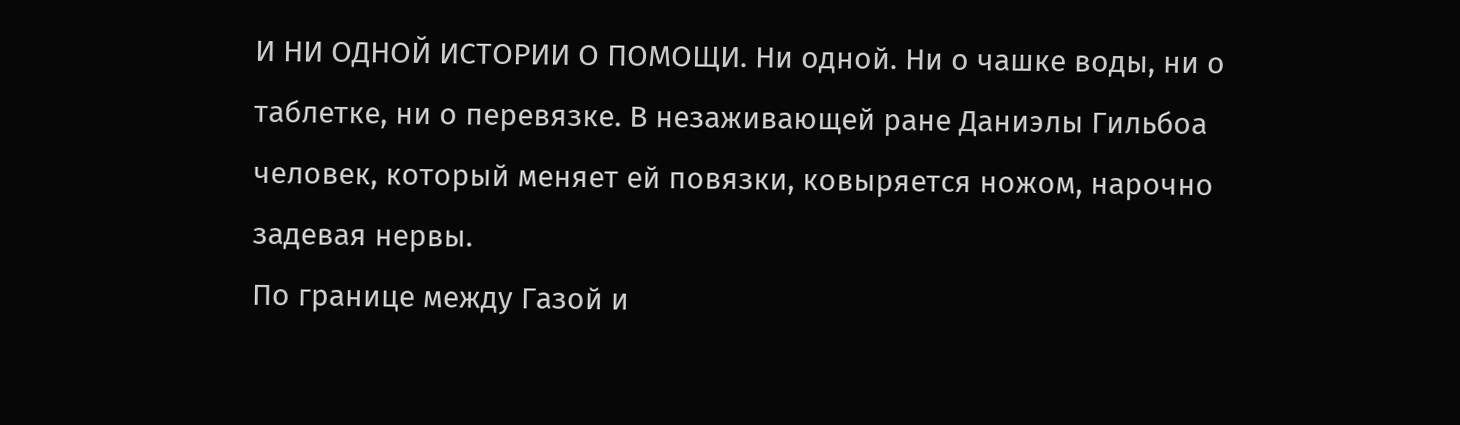И НИ ОДНОЙ ИСТОРИИ О ПОМОЩИ. Ни одной. Ни о чашке воды, ни о таблетке, ни о перевязке. В незаживающей ране Даниэлы Гильбоа человек, который меняет ей повязки, ковыряется ножом, нарочно задевая нервы.
По границе между Газой и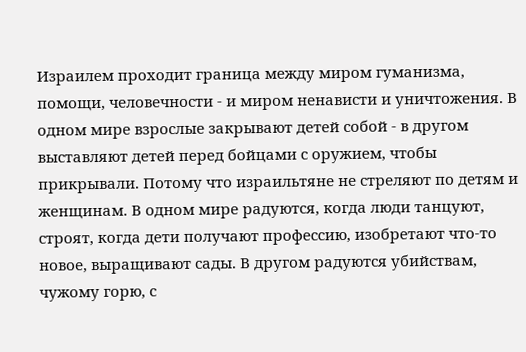Израилем проходит граница между миром гуманизма, помощи, человечности - и миром ненависти и уничтожения. В одном мире взрослые закрывают детей собой - в другом выставляют детей перед бойцами с оружием, чтобы прикрывали. Потому что израильтяне не стреляют по детям и женщинам. В одном мире радуются, когда люди танцуют, строят, когда дети получают профессию, изобретают что-то новое, выращивают сады. В другом радуются убийствам, чужому горю, с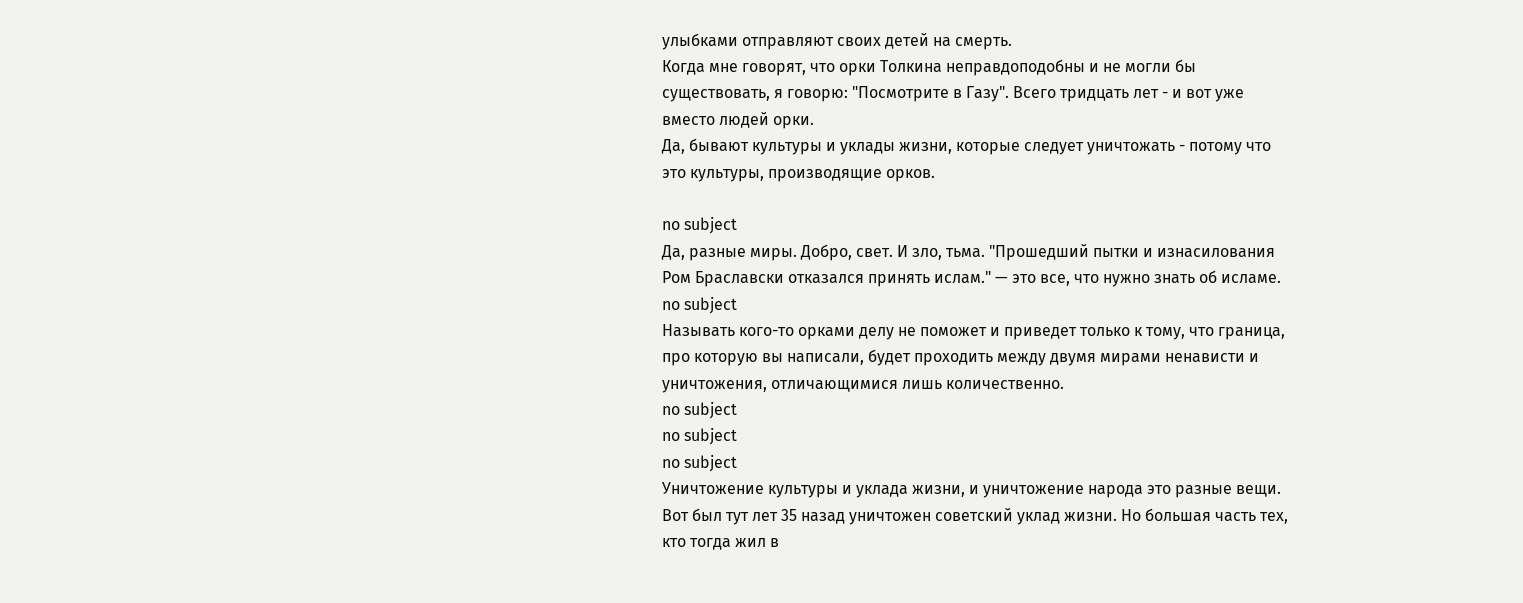улыбками отправляют своих детей на смерть.
Когда мне говорят, что орки Толкина неправдоподобны и не могли бы существовать, я говорю: "Посмотрите в Газу". Всего тридцать лет - и вот уже вместо людей орки.
Да, бывают культуры и уклады жизни, которые следует уничтожать - потому что это культуры, производящие орков.

no subject
Да, разные миры. Добро, свет. И зло, тьма. "Прошедший пытки и изнасилования Ром Браславски отказался принять ислам." — это все, что нужно знать об исламе.
no subject
Называть кого-то орками делу не поможет и приведет только к тому, что граница, про которую вы написали, будет проходить между двумя мирами ненависти и уничтожения, отличающимися лишь количественно.
no subject
no subject
no subject
Уничтожение культуры и уклада жизни, и уничтожение народа это разные вещи.
Вот был тут лет 35 назад уничтожен советский уклад жизни. Но большая часть тех, кто тогда жил в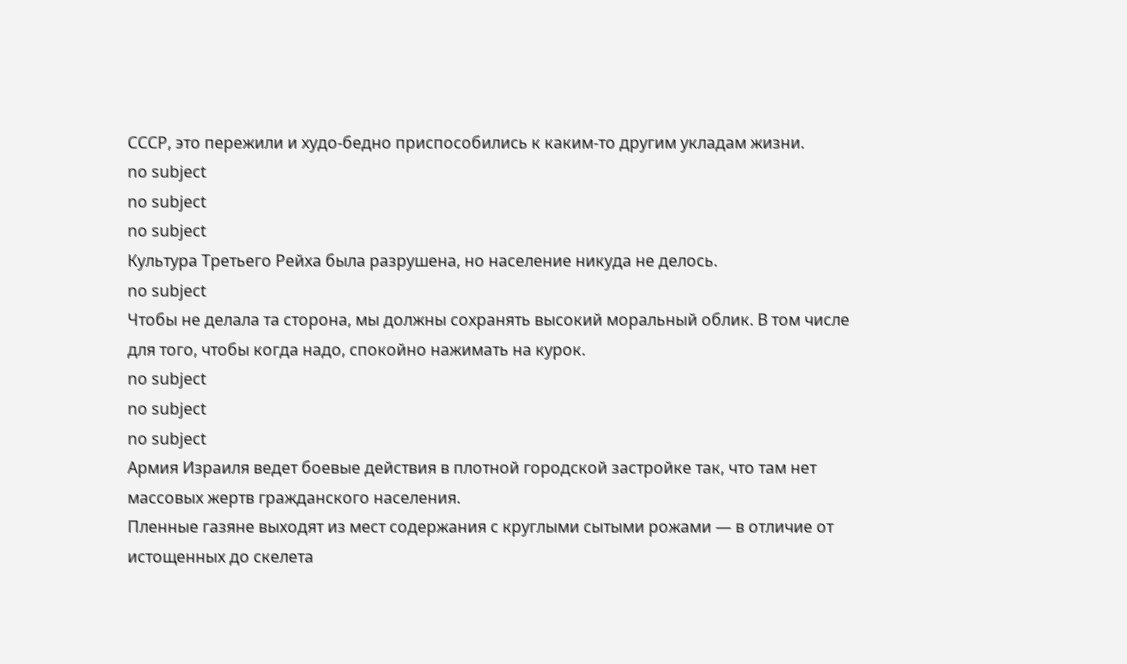СССР, это пережили и худо-бедно приспособились к каким-то другим укладам жизни.
no subject
no subject
no subject
Культура Третьего Рейха была разрушена, но население никуда не делось.
no subject
Чтобы не делала та сторона, мы должны сохранять высокий моральный облик. В том числе для того, чтобы когда надо, спокойно нажимать на курок.
no subject
no subject
no subject
Армия Израиля ведет боевые действия в плотной городской застройке так, что там нет массовых жертв гражданского населения.
Пленные газяне выходят из мест содержания с круглыми сытыми рожами — в отличие от истощенных до скелета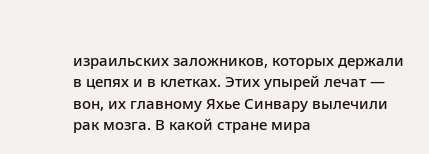израильских заложников, которых держали в цепях и в клетках. Этих упырей лечат — вон, их главному Яхье Синвару вылечили рак мозга. В какой стране мира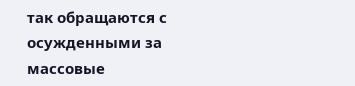так обращаются с осужденными за массовые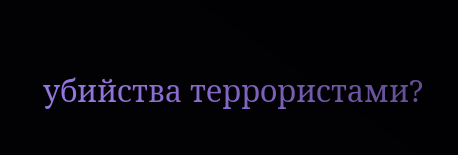убийства террористами?